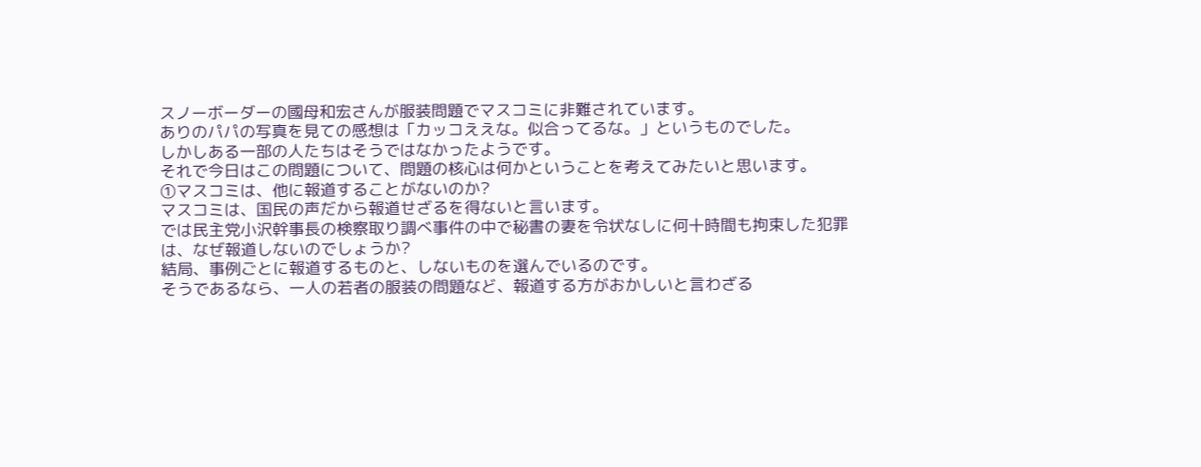スノーボーダーの國母和宏さんが服装問題でマスコミに非難されています。
ありのパパの写真を見ての感想は「カッコええな。似合ってるな。」というものでした。
しかしある一部の人たちはそうではなかったようです。
それで今日はこの問題について、問題の核心は何かということを考えてみたいと思います。
①マスコミは、他に報道することがないのか?
マスコミは、国民の声だから報道せざるを得ないと言います。
では民主党小沢幹事長の検察取り調べ事件の中で秘書の妻を令状なしに何十時間も拘束した犯罪は、なぜ報道しないのでしょうか?
結局、事例ごとに報道するものと、しないものを選んでいるのです。
そうであるなら、一人の若者の服装の問題など、報道する方がおかしいと言わざる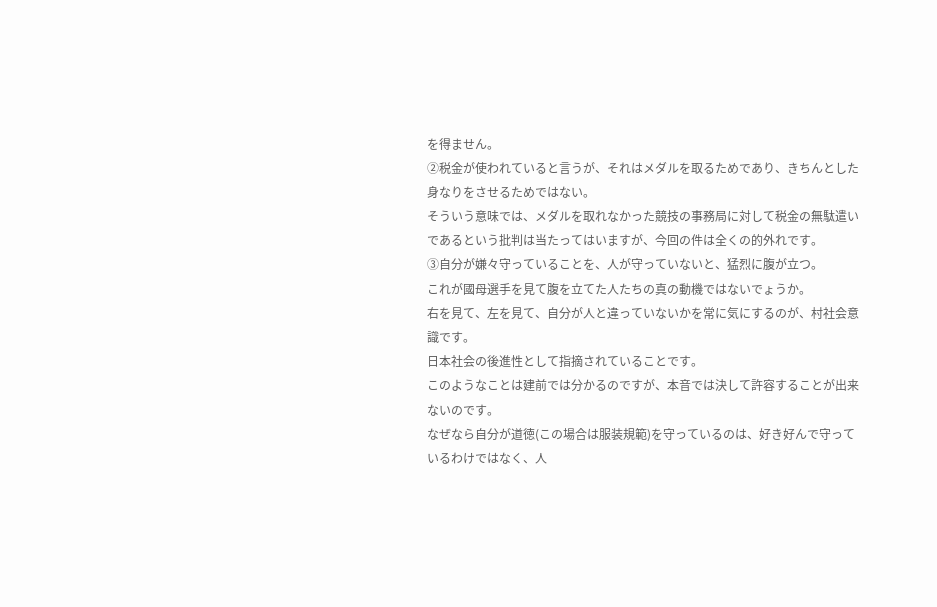を得ません。
②税金が使われていると言うが、それはメダルを取るためであり、きちんとした身なりをさせるためではない。
そういう意味では、メダルを取れなかった競技の事務局に対して税金の無駄遣いであるという批判は当たってはいますが、今回の件は全くの的外れです。
③自分が嫌々守っていることを、人が守っていないと、猛烈に腹が立つ。
これが國母選手を見て腹を立てた人たちの真の動機ではないでょうか。
右を見て、左を見て、自分が人と違っていないかを常に気にするのが、村社会意識です。
日本社会の後進性として指摘されていることです。
このようなことは建前では分かるのですが、本音では決して許容することが出来ないのです。
なぜなら自分が道徳(この場合は服装規範)を守っているのは、好き好んで守っているわけではなく、人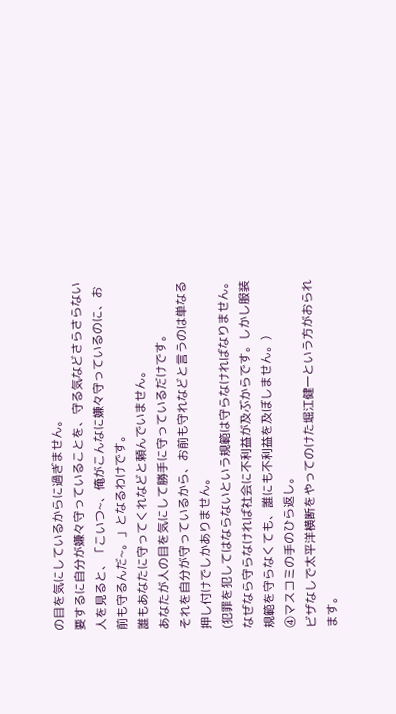の目を気にしているからに過ぎません。
要するに自分が嫌々守っていることを、守る気などさらさらない人を見ると、「こいつ~、俺がこんなに嫌々守っているのに、お前も守るんだ~。」となるわけです。
誰もあなたに守ってくれなどと頼んでいません。
あなたが人の目を気にして勝手に守っているだけです。
それを自分が守っているから、お前も守れなどと言うのは単なる押し付けでしかありません。
(犯罪を犯してはならないという規範は守らなければなりません。なぜなら守らなければ社会に不利益が及ぶからです。しかし服装規範を守らなくても、誰にも不利益を及ぼしません。)
④マスコミの手のひら返し。
ビザなしで太平洋横断をやってのけた堀江健一という方がおられます。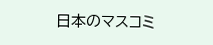日本のマスコミ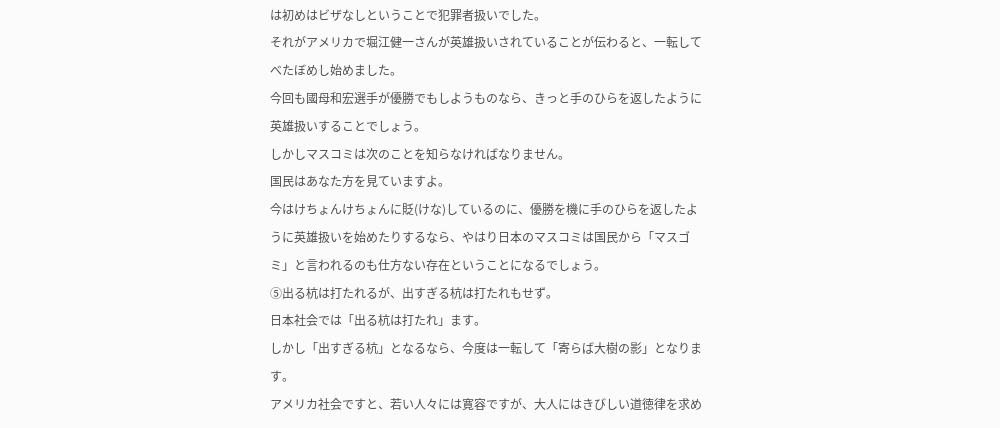は初めはビザなしということで犯罪者扱いでした。
それがアメリカで堀江健一さんが英雄扱いされていることが伝わると、一転してべたぼめし始めました。
今回も國母和宏選手が優勝でもしようものなら、きっと手のひらを返したように英雄扱いすることでしょう。
しかしマスコミは次のことを知らなければなりません。
国民はあなた方を見ていますよ。
今はけちょんけちょんに貶(けな)しているのに、優勝を機に手のひらを返したように英雄扱いを始めたりするなら、やはり日本のマスコミは国民から「マスゴミ」と言われるのも仕方ない存在ということになるでしょう。
⑤出る杭は打たれるが、出すぎる杭は打たれもせず。
日本社会では「出る杭は打たれ」ます。
しかし「出すぎる杭」となるなら、今度は一転して「寄らば大樹の影」となります。
アメリカ社会ですと、若い人々には寛容ですが、大人にはきびしい道徳律を求め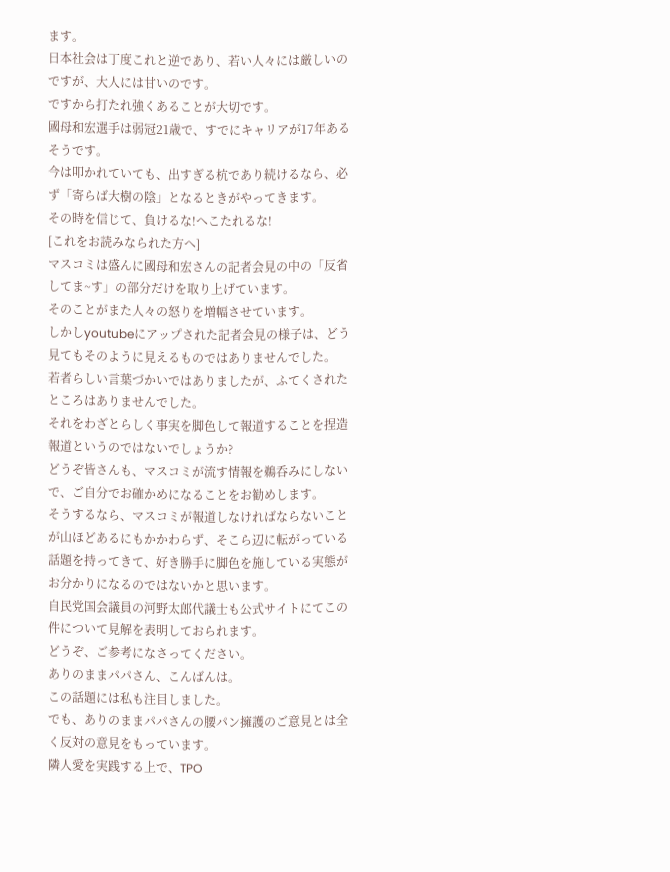ます。
日本社会は丁度これと逆であり、若い人々には厳しいのですが、大人には甘いのです。
ですから打たれ強くあることが大切です。
國母和宏選手は弱冠21歳で、すでにキャリアが17年あるそうです。
今は叩かれていても、出すぎる杭であり続けるなら、必ず「寄らば大樹の陰」となるときがやってきます。
その時を信じて、負けるな!へこたれるな!
[これをお読みなられた方へ]
マスコミは盛んに國母和宏さんの記者会見の中の「反省してま~す」の部分だけを取り上げています。
そのことがまた人々の怒りを増幅させています。
しかしyoutubeにアップされた記者会見の様子は、どう見てもそのように見えるものではありませんでした。
若者らしい言葉づかいではありましたが、ふてくされたところはありませんでした。
それをわざとらしく事実を脚色して報道することを捏造報道というのではないでしょうか?
どうぞ皆さんも、マスコミが流す情報を鵜呑みにしないで、ご自分でお確かめになることをお勧めします。
そうするなら、マスコミが報道しなければならないことが山ほどあるにもかかわらず、そこら辺に転がっている話題を持ってきて、好き勝手に脚色を施している実態がお分かりになるのではないかと思います。
自民党国会議員の河野太郎代議士も公式サイトにてこの件について見解を表明しておられます。
どうぞ、ご参考になさってください。
ありのままパパさん、こんばんは。
この話題には私も注目しました。
でも、ありのままパパさんの腰パン擁護のご意見とは全く反対の意見をもっています。
隣人愛を実践する上で、TPO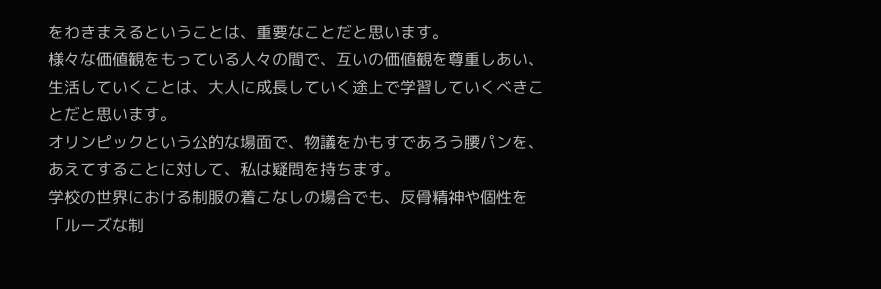をわきまえるということは、重要なことだと思います。
様々な価値観をもっている人々の間で、互いの価値観を尊重しあい、生活していくことは、大人に成長していく途上で学習していくべきことだと思います。
オリンピックという公的な場面で、物議をかもすであろう腰パンを、あえてすることに対して、私は疑問を持ちます。
学校の世界における制服の着こなしの場合でも、反骨精神や個性を「ルーズな制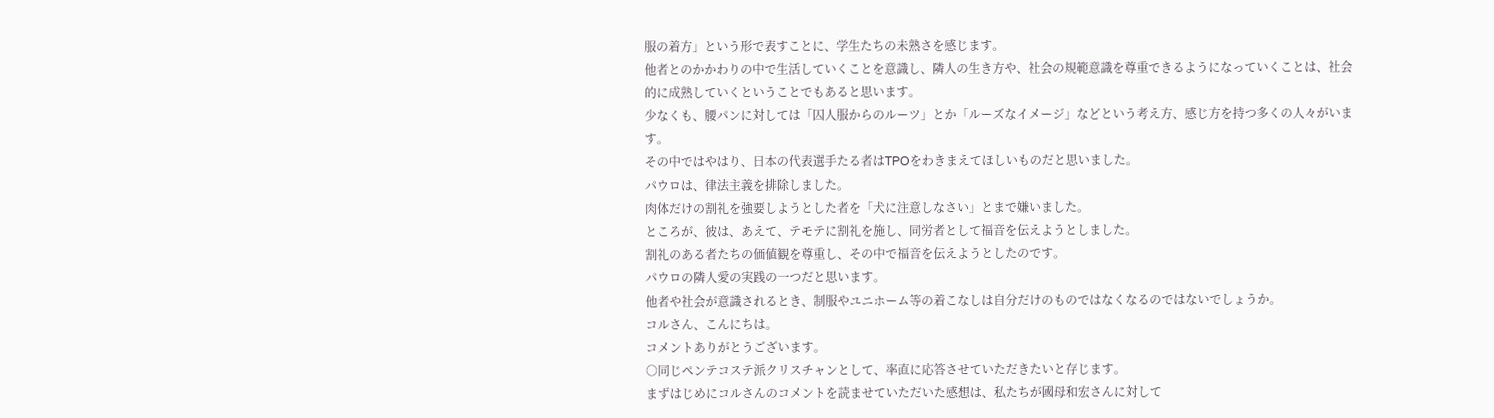服の着方」という形で表すことに、学生たちの未熟さを感じます。
他者とのかかわりの中で生活していくことを意識し、隣人の生き方や、社会の規範意識を尊重できるようになっていくことは、社会的に成熟していくということでもあると思います。
少なくも、腰パンに対しては「囚人服からのルーツ」とか「ルーズなイメージ」などという考え方、感じ方を持つ多くの人々がいます。
その中ではやはり、日本の代表選手たる者はTPOをわきまえてほしいものだと思いました。
パウロは、律法主義を排除しました。
肉体だけの割礼を強要しようとした者を「犬に注意しなさい」とまで嫌いました。
ところが、彼は、あえて、テモテに割礼を施し、同労者として福音を伝えようとしました。
割礼のある者たちの価値観を尊重し、その中で福音を伝えようとしたのです。
パウロの隣人愛の実践の一つだと思います。
他者や社会が意識されるとき、制服やユニホーム等の着こなしは自分だけのものではなくなるのではないでしょうか。
コルさん、こんにちは。
コメントありがとうございます。
○同じペンテコステ派クリスチャンとして、率直に応答させていただきたいと存じます。
まずはじめにコルさんのコメントを読ませていただいた感想は、私たちが國母和宏さんに対して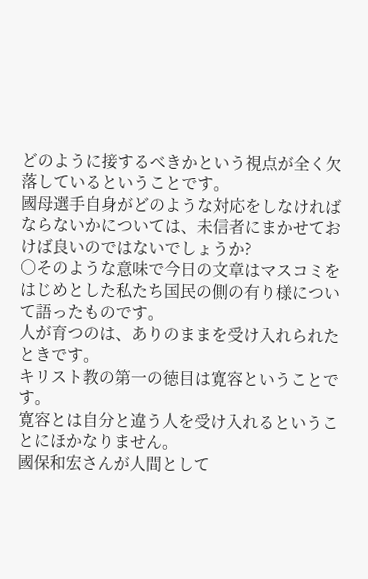どのように接するべきかという視点が全く欠落しているということです。
國母選手自身がどのような対応をしなければならないかについては、未信者にまかせておけば良いのではないでしょうか?
○そのような意味で今日の文章はマスコミをはじめとした私たち国民の側の有り様について語ったものです。
人が育つのは、ありのままを受け入れられたときです。
キリスト教の第一の徳目は寛容ということです。
寛容とは自分と違う人を受け入れるということにほかなりません。
國保和宏さんが人間として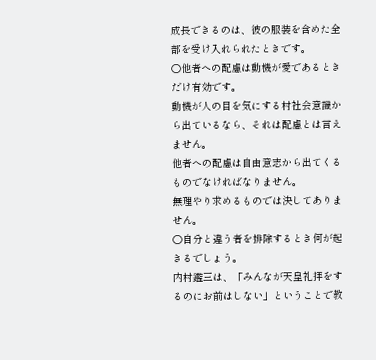成長できるのは、彼の服装を含めた全部を受け入れられたときです。
○他者への配慮は動機が愛であるときだけ有効です。
動機が人の目を気にする村社会意識から出ているなら、それは配慮とは言えません。
他者への配慮は自由意志から出てくるものでなければなりません。
無理やり求めるものでは決してありません。
○自分と違う者を排除するとき何が起きるでしょう。
内村鑑三は、「みんなが天皇礼拝をするのにお前はしない」ということで教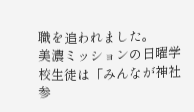職を追われました。
美濃ミッションの日曜学校生徒は「みんなが神社参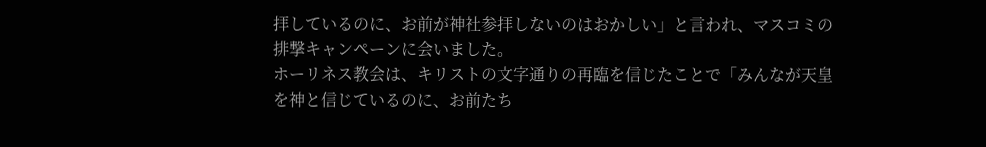拝しているのに、お前が神社参拝しないのはおかしい」と言われ、マスコミの排撃キャンペーンに会いました。
ホーリネス教会は、キリストの文字通りの再臨を信じたことで「みんなが天皇を神と信じているのに、お前たち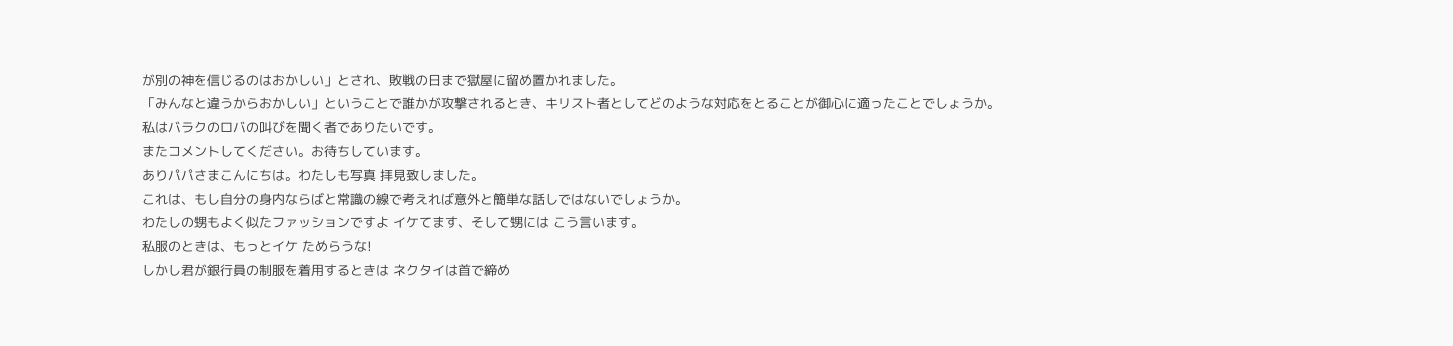が別の神を信じるのはおかしい」とされ、敗戦の日まで獄屋に留め置かれました。
「みんなと違うからおかしい」ということで誰かが攻撃されるとき、キリスト者としてどのような対応をとることが御心に適ったことでしょうか。
私はバラクのロバの叫びを聞く者でありたいです。
またコメントしてください。お待ちしています。
ありパパさまこんにちは。わたしも写真 拝見致しました。
これは、もし自分の身内ならばと常識の線で考えれば意外と簡単な話しではないでしょうか。
わたしの甥もよく似たファッションですよ イケてます、そして甥には こう言います。
私服のときは、もっとイケ ためらうな!
しかし君が銀行員の制服を着用するときは ネクタイは首で締め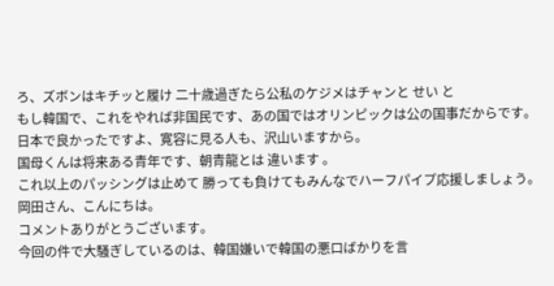ろ、ズボンはキチッと履け 二十歳過ぎたら公私のケジメはチャンと せい と
もし韓国で、これをやれば非国民です、あの国ではオリンピックは公の国事だからです。
日本で良かったですよ、寛容に見る人も、沢山いますから。
国母くんは将来ある青年です、朝青龍とは 違います 。
これ以上のパッシングは止めて 勝っても負けてもみんなでハーフパイプ応援しましょう。
岡田さん、こんにちは。
コメントありがとうございます。
今回の件で大騒ぎしているのは、韓国嫌いで韓国の悪口ばかりを言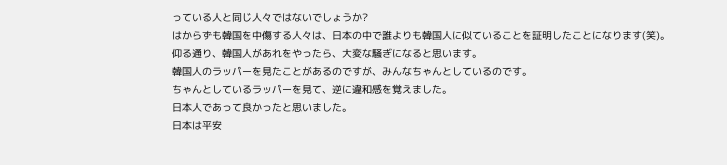っている人と同じ人々ではないでしょうか?
はからずも韓国を中傷する人々は、日本の中で誰よりも韓国人に似ていることを証明したことになります(笑)。
仰る通り、韓国人があれをやったら、大変な騒ぎになると思います。
韓国人のラッパーを見たことがあるのですが、みんなちゃんとしているのです。
ちゃんとしているラッパーを見て、逆に違和感を覚えました。
日本人であって良かったと思いました。
日本は平安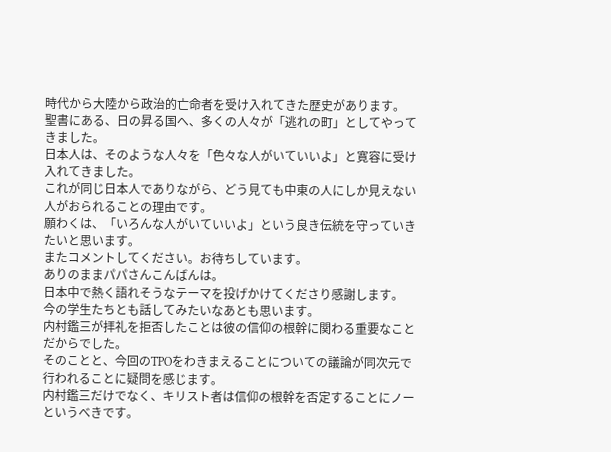時代から大陸から政治的亡命者を受け入れてきた歴史があります。
聖書にある、日の昇る国へ、多くの人々が「逃れの町」としてやってきました。
日本人は、そのような人々を「色々な人がいていいよ」と寛容に受け入れてきました。
これが同じ日本人でありながら、どう見ても中東の人にしか見えない人がおられることの理由です。
願わくは、「いろんな人がいていいよ」という良き伝統を守っていきたいと思います。
またコメントしてください。お待ちしています。
ありのままパパさんこんばんは。
日本中で熱く語れそうなテーマを投げかけてくださり感謝します。
今の学生たちとも話してみたいなあとも思います。
内村鑑三が拝礼を拒否したことは彼の信仰の根幹に関わる重要なことだからでした。
そのことと、今回のTPOをわきまえることについての議論が同次元で行われることに疑問を感じます。
内村鑑三だけでなく、キリスト者は信仰の根幹を否定することにノーというべきです。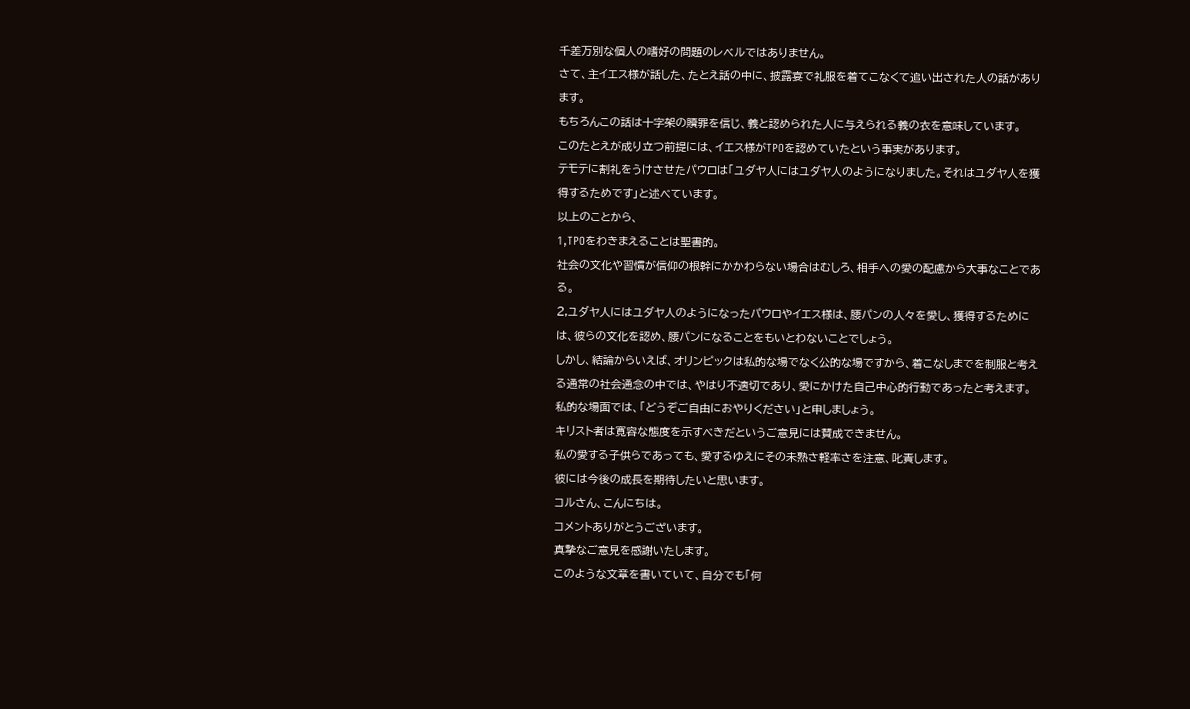千差万別な個人の嗜好の問題のレベルではありません。
さて、主イエス様が話した、たとえ話の中に、披露宴で礼服を着てこなくて追い出された人の話があります。
もちろんこの話は十字架の贖罪を信じ、義と認められた人に与えられる義の衣を意味しています。
このたとえが成り立つ前提には、イエス様がTPOを認めていたという事実があります。
テモテに割礼をうけさせたパウロは「ユダヤ人にはユダヤ人のようになりました。それはユダヤ人を獲得するためです」と述べています。
以上のことから、
1,TPOをわきまえることは聖書的。
社会の文化や習慣が信仰の根幹にかかわらない場合はむしろ、相手への愛の配慮から大事なことである。
2,ユダヤ人にはユダヤ人のようになったパウロやイエス様は、腰パンの人々を愛し、獲得するためには、彼らの文化を認め、腰パンになることをもいとわないことでしょう。
しかし、結論からいえば、オリンピックは私的な場でなく公的な場ですから、着こなしまでを制服と考える通常の社会通念の中では、やはり不適切であり、愛にかけた自己中心的行動であったと考えます。
私的な場面では、「どうぞご自由におやりください」と申しましょう。
キリスト者は寛容な態度を示すべきだというご意見には賛成できません。
私の愛する子供らであっても、愛するゆえにその未熟さ軽率さを注意、叱責します。
彼には今後の成長を期待したいと思います。
コルさん、こんにちは。
コメントありがとうございます。
真摯なご意見を感謝いたします。
このような文章を書いていて、自分でも「何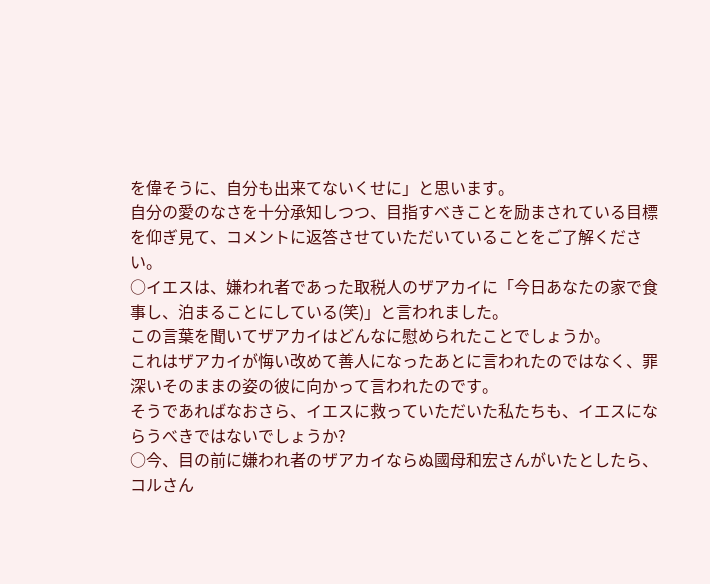を偉そうに、自分も出来てないくせに」と思います。
自分の愛のなさを十分承知しつつ、目指すべきことを励まされている目標を仰ぎ見て、コメントに返答させていただいていることをご了解ください。
○イエスは、嫌われ者であった取税人のザアカイに「今日あなたの家で食事し、泊まることにしている(笑)」と言われました。
この言葉を聞いてザアカイはどんなに慰められたことでしょうか。
これはザアカイが悔い改めて善人になったあとに言われたのではなく、罪深いそのままの姿の彼に向かって言われたのです。
そうであればなおさら、イエスに救っていただいた私たちも、イエスにならうべきではないでしょうか?
○今、目の前に嫌われ者のザアカイならぬ國母和宏さんがいたとしたら、コルさん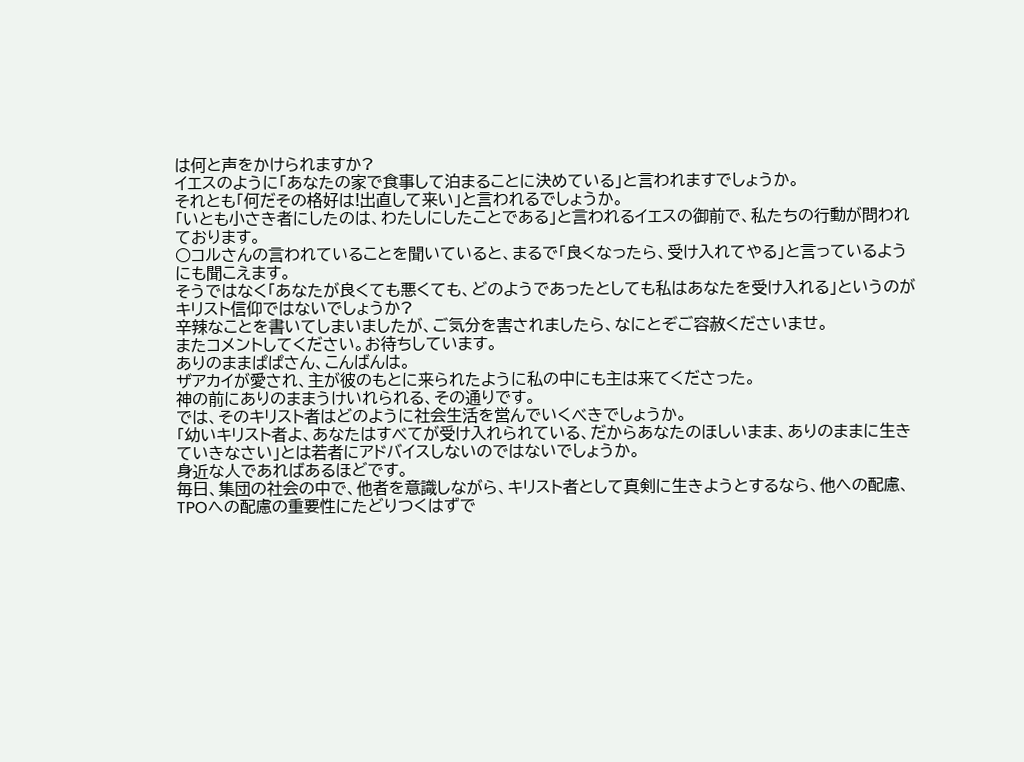は何と声をかけられますか?
イエスのように「あなたの家で食事して泊まることに決めている」と言われますでしょうか。
それとも「何だその格好は!出直して来い」と言われるでしょうか。
「いとも小さき者にしたのは、わたしにしたことである」と言われるイエスの御前で、私たちの行動が問われております。
○コルさんの言われていることを聞いていると、まるで「良くなったら、受け入れてやる」と言っているようにも聞こえます。
そうではなく「あなたが良くても悪くても、どのようであったとしても私はあなたを受け入れる」というのがキリスト信仰ではないでしょうか?
辛辣なことを書いてしまいましたが、ご気分を害されましたら、なにとぞご容赦くださいませ。
またコメントしてください。お待ちしています。
ありのままぱぱさん、こんばんは。
ザアカイが愛され、主が彼のもとに来られたように私の中にも主は来てくださった。
神の前にありのままうけいれられる、その通りです。
では、そのキリスト者はどのように社会生活を営んでいくべきでしょうか。
「幼いキリスト者よ、あなたはすべてが受け入れられている、だからあなたのほしいまま、ありのままに生きていきなさい」とは若者にアドバイスしないのではないでしょうか。
身近な人であればあるほどです。
毎日、集団の社会の中で、他者を意識しながら、キリスト者として真剣に生きようとするなら、他への配慮、TPOへの配慮の重要性にたどりつくはずで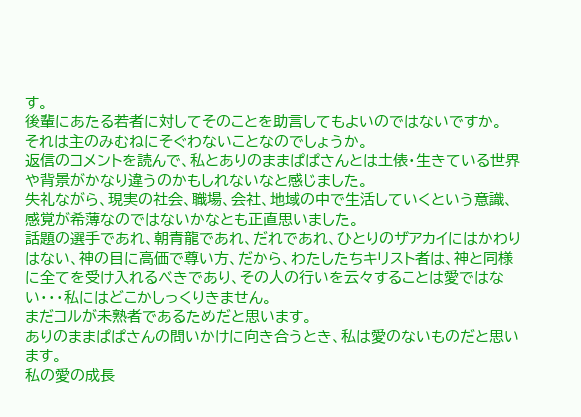す。
後輩にあたる若者に対してそのことを助言してもよいのではないですか。
それは主のみむねにそぐわないことなのでしょうか。
返信のコメントを読んで、私とありのままぱぱさんとは土俵・生きている世界や背景がかなり違うのかもしれないなと感じました。
失礼ながら、現実の社会、職場、会社、地域の中で生活していくという意識、感覚が希薄なのではないかなとも正直思いました。
話題の選手であれ、朝青龍であれ、だれであれ、ひとりのザアカイにはかわりはない、神の目に高価で尊い方、だから、わたしたちキリスト者は、神と同様に全てを受け入れるべきであり、その人の行いを云々することは愛ではない・・・私にはどこかしっくりきません。
まだコルが未熟者であるためだと思います。
ありのままぱぱさんの問いかけに向き合うとき、私は愛のないものだと思います。
私の愛の成長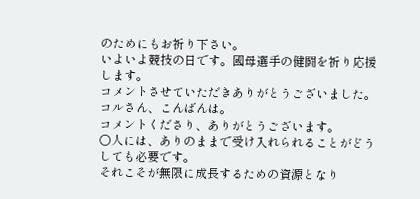のためにもお祈り下さい。
いよいよ競技の日です。國母選手の健闘を祈り応援します。
コメントさせていただきありがとうございました。
コルさん、こんばんは。
コメントくださり、ありがとうございます。
○人には、ありのままで受け入れられることがどうしても必要です。
それこそが無限に成長するための資源となり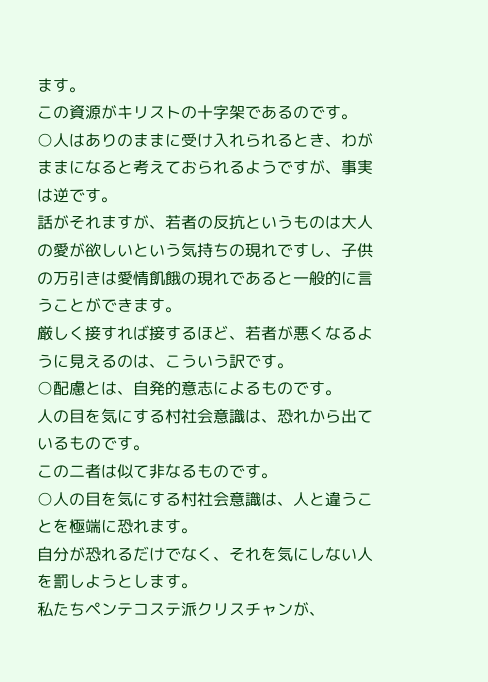ます。
この資源がキリストの十字架であるのです。
○人はありのままに受け入れられるとき、わがままになると考えておられるようですが、事実は逆です。
話がそれますが、若者の反抗というものは大人の愛が欲しいという気持ちの現れですし、子供の万引きは愛情飢餓の現れであると一般的に言うことができます。
厳しく接すれば接するほど、若者が悪くなるように見えるのは、こういう訳です。
○配慮とは、自発的意志によるものです。
人の目を気にする村社会意識は、恐れから出ているものです。
この二者は似て非なるものです。
○人の目を気にする村社会意識は、人と違うことを極端に恐れます。
自分が恐れるだけでなく、それを気にしない人を罰しようとします。
私たちペンテコステ派クリスチャンが、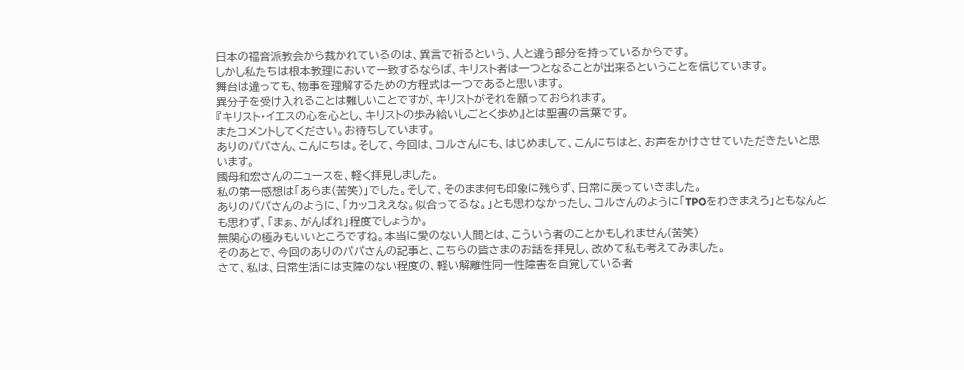日本の福音派教会から裁かれているのは、異言で祈るという、人と違う部分を持っているからです。
しかし私たちは根本教理において一致するならば、キリスト者は一つとなることが出来るということを信じています。
舞台は違っても、物事を理解するための方程式は一つであると思います。
異分子を受け入れることは難しいことですが、キリストがそれを願っておられます。
『キリスト・イエスの心を心とし、キリストの歩み給いしごとく歩め』とは聖書の言葉です。
またコメントしてください。お待ちしています。
ありのパパさん、こんにちは。そして、今回は、コルさんにも、はじめまして、こんにちはと、お声をかけさせていただきたいと思います。
國母和宏さんのニュースを、軽く拝見しました。
私の第一感想は「あらま(苦笑)」でした。そして、そのまま何も印象に残らず、日常に戻っていきました。
ありのパパさんのように、「カッコええな。似合ってるな。」とも思わなかったし、コルさんのように「TPOをわきまえろ」ともなんとも思わず、「まぁ、がんばれ」程度でしょうか。
無関心の極みもいいところですね。本当に愛のない人間とは、こういう者のことかもしれません(苦笑)
そのあとで、今回のありのパパさんの記事と、こちらの皆さまのお話を拝見し、改めて私も考えてみました。
さて、私は、日常生活には支障のない程度の、軽い解離性同一性障害を自覚している者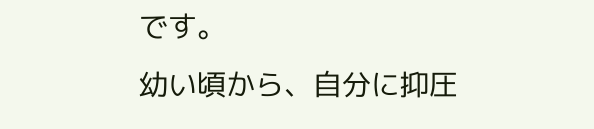です。
幼い頃から、自分に抑圧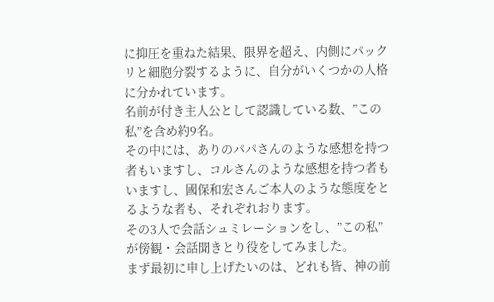に抑圧を重ねた結果、限界を超え、内側にパックリと細胞分裂するように、自分がいくつかの人格に分かれています。
名前が付き主人公として認識している数、”この私”を含め約9名。
その中には、ありのパパさんのような感想を持つ者もいますし、コルさんのような感想を持つ者もいますし、國保和宏さんご本人のような態度をとるような者も、それぞれおります。
その3人で会話シュミレーションをし、”この私”が傍観・会話聞きとり役をしてみました。
まず最初に申し上げたいのは、どれも皆、神の前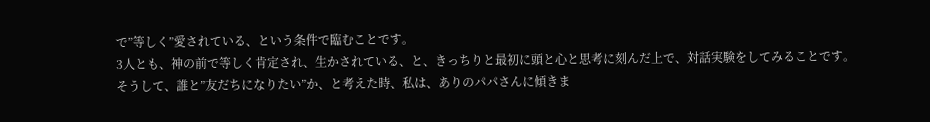で”等しく”愛されている、という条件で臨むことです。
3人とも、神の前で等しく肯定され、生かされている、と、きっちりと最初に頭と心と思考に刻んだ上で、対話実験をしてみることです。
そうして、誰と”友だちになりたい”か、と考えた時、私は、ありのパパさんに傾きま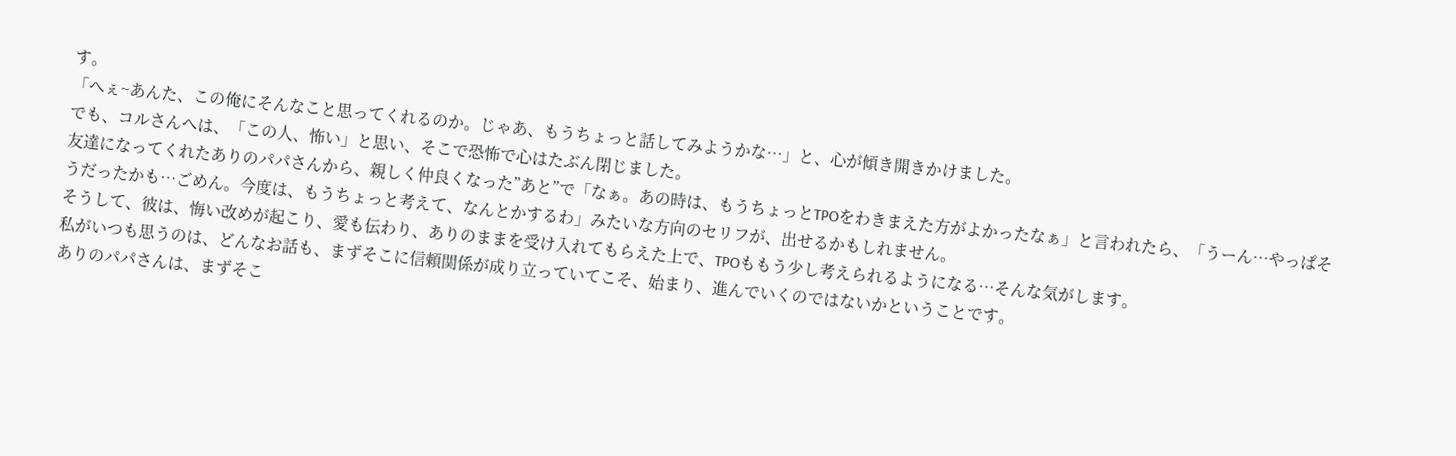す。
「へぇ~あんた、この俺にそんなこと思ってくれるのか。じゃあ、もうちょっと話してみようかな…」と、心が傾き開きかけました。
でも、コルさんへは、「この人、怖い」と思い、そこで恐怖で心はたぶん閉じました。
友達になってくれたありのパパさんから、親しく仲良くなった”あと”で「なぁ。あの時は、もうちょっとTPOをわきまえた方がよかったなぁ」と言われたら、「うーん…やっぱそうだったかも…ごめん。今度は、もうちょっと考えて、なんとかするわ」みたいな方向のセリフが、出せるかもしれません。
そうして、彼は、悔い改めが起こり、愛も伝わり、ありのままを受け入れてもらえた上で、TPOももう少し考えられるようになる…そんな気がします。
私がいつも思うのは、どんなお話も、まずそこに信頼関係が成り立っていてこそ、始まり、進んでいくのではないかということです。
ありのパパさんは、まずそこ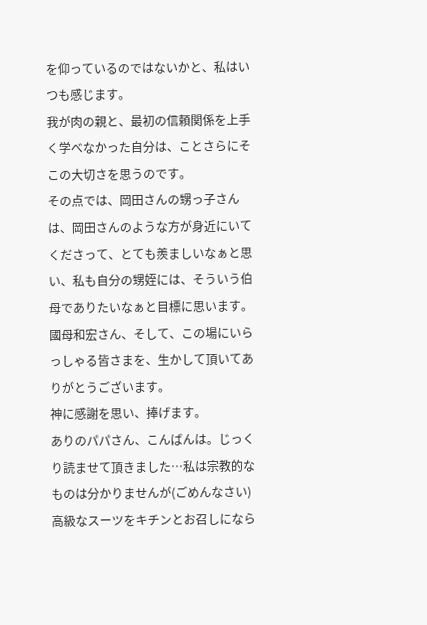を仰っているのではないかと、私はいつも感じます。
我が肉の親と、最初の信頼関係を上手く学べなかった自分は、ことさらにそこの大切さを思うのです。
その点では、岡田さんの甥っ子さんは、岡田さんのような方が身近にいてくださって、とても羨ましいなぁと思い、私も自分の甥姪には、そういう伯母でありたいなぁと目標に思います。
國母和宏さん、そして、この場にいらっしゃる皆さまを、生かして頂いてありがとうございます。
神に感謝を思い、捧げます。
ありのパパさん、こんばんは。じっくり読ませて頂きました…私は宗教的なものは分かりませんが(ごめんなさい)
高級なスーツをキチンとお召しになら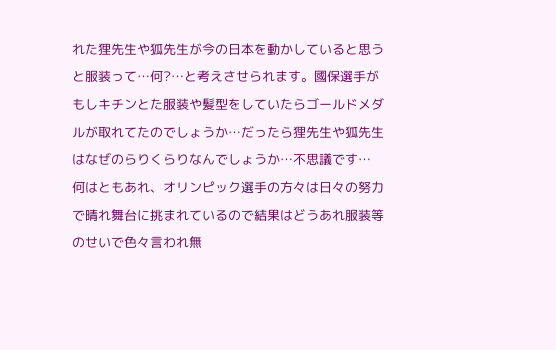れた狸先生や狐先生が今の日本を動かしていると思うと服装って…何?…と考えさせられます。國保選手がもしキチンとた服装や髪型をしていたらゴールドメダルが取れてたのでしょうか…だったら狸先生や狐先生はなぜのらりくらりなんでしょうか…不思議です…
何はともあれ、オリンピック選手の方々は日々の努力で晴れ舞台に挑まれているので結果はどうあれ服装等のせいで色々言われ無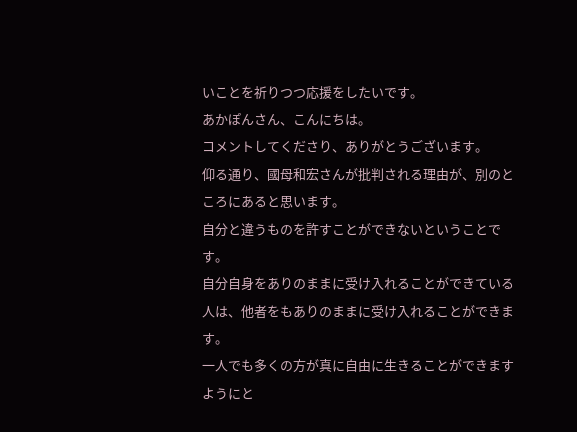いことを祈りつつ応援をしたいです。
あかぽんさん、こんにちは。
コメントしてくださり、ありがとうございます。
仰る通り、國母和宏さんが批判される理由が、別のところにあると思います。
自分と違うものを許すことができないということです。
自分自身をありのままに受け入れることができている人は、他者をもありのままに受け入れることができます。
一人でも多くの方が真に自由に生きることができますようにと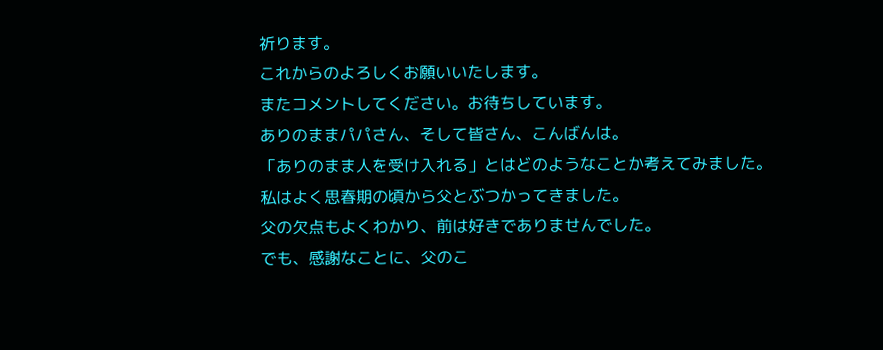祈ります。
これからのよろしくお願いいたします。
またコメントしてください。お待ちしています。
ありのままパパさん、そして皆さん、こんばんは。
「ありのまま人を受け入れる」とはどのようなことか考えてみました。
私はよく思春期の頃から父とぶつかってきました。
父の欠点もよくわかり、前は好きでありませんでした。
でも、感謝なことに、父のこ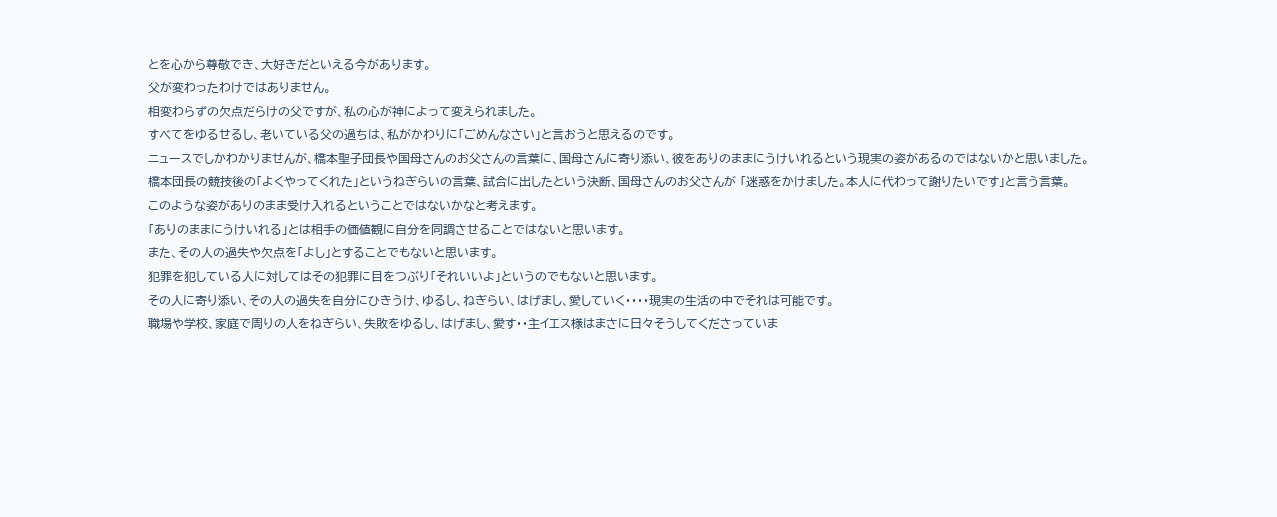とを心から尊敬でき、大好きだといえる今があります。
父が変わったわけではありません。
相変わらずの欠点だらけの父ですが、私の心が神によって変えられました。
すべてをゆるせるし、老いている父の過ちは、私がかわりに「ごめんなさい」と言おうと思えるのです。
ニュースでしかわかりませんが、橋本聖子団長や国母さんのお父さんの言葉に、国母さんに寄り添い、彼をありのままにうけいれるという現実の姿があるのではないかと思いました。
橋本団長の競技後の「よくやってくれた」というねぎらいの言葉、試合に出したという決断、国母さんのお父さんが 「迷惑をかけました。本人に代わって謝りたいです」と言う言葉。
このような姿がありのまま受け入れるということではないかなと考えます。
「ありのままにうけいれる」とは相手の価値観に自分を同調させることではないと思います。
また、その人の過失や欠点を「よし」とすることでもないと思います。
犯罪を犯している人に対してはその犯罪に目をつぶり「それいいよ」というのでもないと思います。
その人に寄り添い、その人の過失を自分にひきうけ、ゆるし、ねぎらい、はげまし、愛していく・・・・現実の生活の中でそれは可能です。
職場や学校、家庭で周りの人をねぎらい、失敗をゆるし、はげまし、愛す・・主イエス様はまさに日々そうしてくださっていま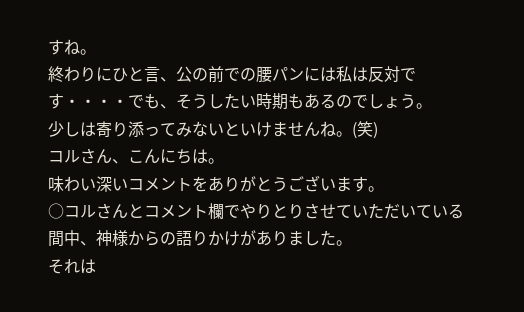すね。
終わりにひと言、公の前での腰パンには私は反対です・・・・でも、そうしたい時期もあるのでしょう。
少しは寄り添ってみないといけませんね。(笑)
コルさん、こんにちは。
味わい深いコメントをありがとうございます。
○コルさんとコメント欄でやりとりさせていただいている間中、神様からの語りかけがありました。
それは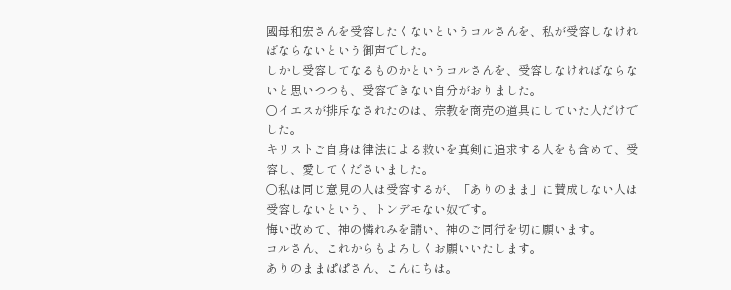國母和宏さんを受容したくないというコルさんを、私が受容しなければならないという御声でした。
しかし受容してなるものかというコルさんを、受容しなければならないと思いつつも、受容できない自分がおりました。
○イエスが排斥なされたのは、宗教を商売の道具にしていた人だけでした。
キリストご自身は律法による救いを真剣に追求する人をも含めて、受容し、愛してくださいました。
○私は同じ意見の人は受容するが、「ありのまま」に賛成しない人は受容しないという、トンデモない奴です。
悔い改めて、神の憐れみを請い、神のご同行を切に願います。
コルさん、これからもよろしくお願いいたします。
ありのままぱぱさん、こんにちは。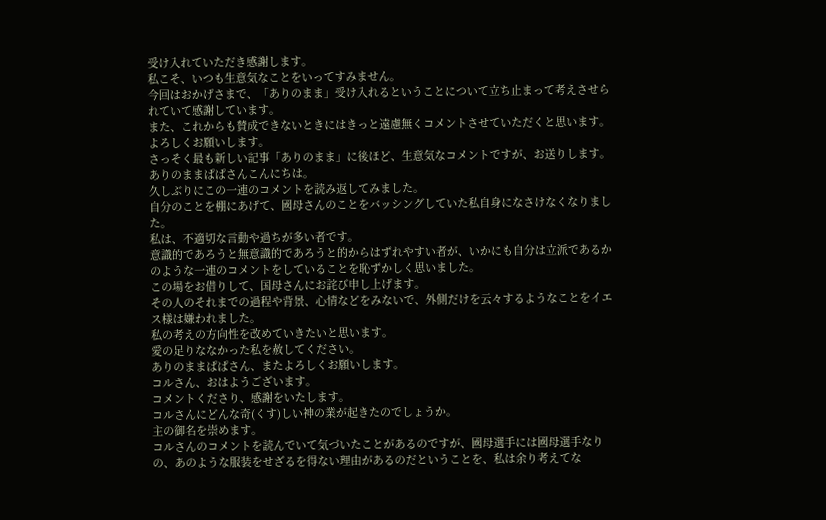受け入れていただき感謝します。
私こそ、いつも生意気なことをいってすみません。
今回はおかげさまで、「ありのまま」受け入れるということについて立ち止まって考えさせられていて感謝しています。
また、これからも賛成できないときにはきっと遠慮無くコメントさせていただくと思います。
よろしくお願いします。
さっそく最も新しい記事「ありのまま」に後ほど、生意気なコメントですが、お送りします。
ありのままぱぱさんこんにちは。
久しぶりにこの一連のコメントを読み返してみました。
自分のことを棚にあげて、國母さんのことをバッシングしていた私自身になさけなくなりました。
私は、不適切な言動や過ちが多い者です。
意識的であろうと無意識的であろうと的からはずれやすい者が、いかにも自分は立派であるかのような一連のコメントをしていることを恥ずかしく思いました。
この場をお借りして、国母さんにお詫び申し上げます。
その人のそれまでの過程や背景、心情などをみないで、外側だけを云々するようなことをイエス様は嫌われました。
私の考えの方向性を改めていきたいと思います。
愛の足りななかった私を赦してください。
ありのままぱぱさん、またよろしくお願いします。
コルさん、おはようございます。
コメントくださり、感謝をいたします。
コルさんにどんな奇(くす)しい神の業が起きたのでしょうか。
主の御名を崇めます。
コルさんのコメントを読んでいて気づいたことがあるのですが、國母選手には國母選手なりの、あのような服装をせざるを得ない理由があるのだということを、私は余り考えてな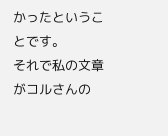かったということです。
それで私の文章がコルさんの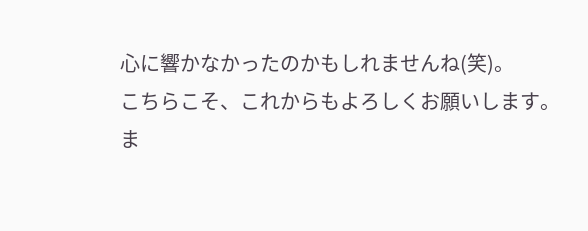心に響かなかったのかもしれませんね(笑)。
こちらこそ、これからもよろしくお願いします。
ま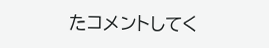たコメントしてく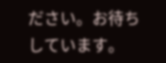ださい。お待ちしています。